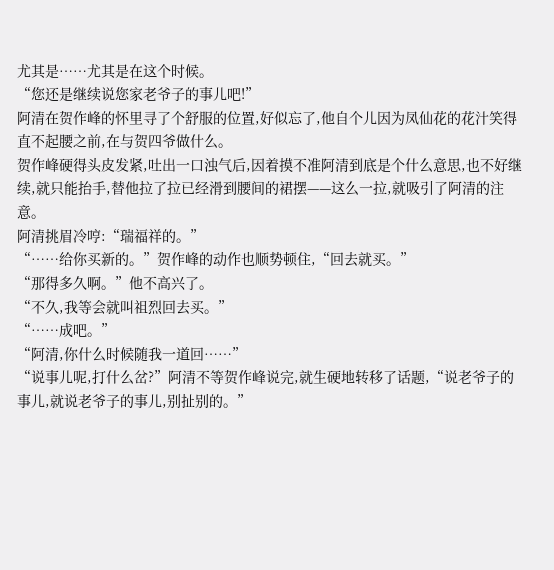尤其是……尤其是在这个时候。
“您还是继续说您家老爷子的事儿吧!”
阿清在贺作峰的怀里寻了个舒服的位置,好似忘了,他自个儿因为凤仙花的花汁笑得直不起腰之前,在与贺四爷做什么。
贺作峰硬得头皮发紧,吐出一口浊气后,因着摸不准阿清到底是个什么意思,也不好继续,就只能抬手,替他拉了拉已经滑到腰间的裙摆——这么一拉,就吸引了阿清的注意。
阿清挑眉冷哼:“瑞福祥的。”
“……给你买新的。”贺作峰的动作也顺势顿住,“回去就买。”
“那得多久啊。”他不高兴了。
“不久,我等会就叫祖烈回去买。”
“……成吧。”
“阿清,你什么时候随我一道回……”
“说事儿呢,打什么岔?”阿清不等贺作峰说完,就生硬地转移了话题,“说老爷子的事儿,就说老爷子的事儿,别扯别的。”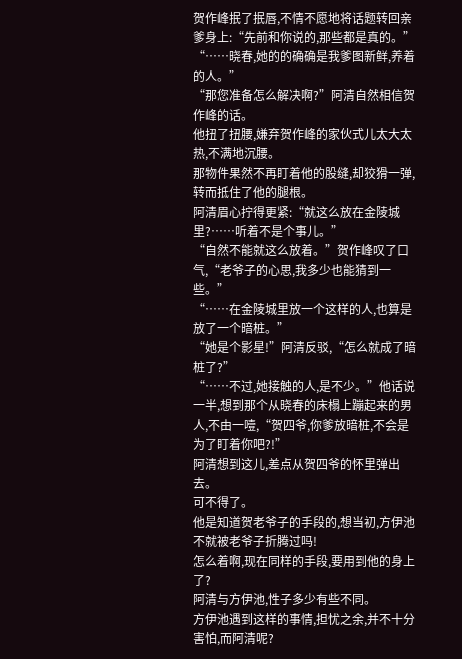贺作峰抿了抿唇,不情不愿地将话题转回亲爹身上:“先前和你说的,那些都是真的。”
“……晓春,她的的确确是我爹图新鲜,养着的人。”
“那您准备怎么解决啊?”阿清自然相信贺作峰的话。
他扭了扭腰,嫌弃贺作峰的家伙式儿太大太热,不满地沉腰。
那物件果然不再盯着他的股缝,却狡猾一弹,转而抵住了他的腿根。
阿清眉心拧得更紧:“就这么放在金陵城里?……听着不是个事儿。”
“自然不能就这么放着。”贺作峰叹了口气,“老爷子的心思,我多少也能猜到一些。”
“……在金陵城里放一个这样的人,也算是放了一个暗桩。”
“她是个影星!”阿清反驳,“怎么就成了暗桩了?”
“……不过,她接触的人,是不少。”他话说一半,想到那个从晓春的床榻上蹦起来的男人,不由一噎,“贺四爷,你爹放暗桩,不会是为了盯着你吧?!”
阿清想到这儿,差点从贺四爷的怀里弹出去。
可不得了。
他是知道贺老爷子的手段的,想当初,方伊池不就被老爷子折腾过吗!
怎么着啊,现在同样的手段,要用到他的身上了?
阿清与方伊池,性子多少有些不同。
方伊池遇到这样的事情,担忧之余,并不十分害怕,而阿清呢?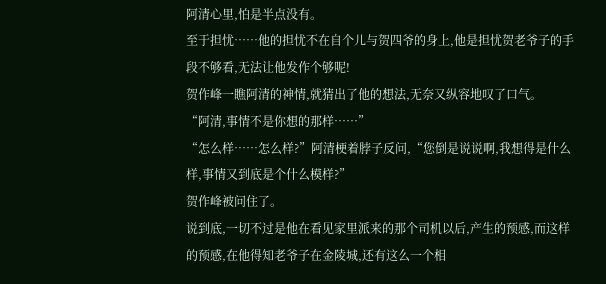阿清心里,怕是半点没有。
至于担忧……他的担忧不在自个儿与贺四爷的身上,他是担忧贺老爷子的手段不够看,无法让他发作个够呢!
贺作峰一瞧阿清的神情,就猜出了他的想法,无奈又纵容地叹了口气。
“阿清,事情不是你想的那样……”
“怎么样……怎么样?”阿清梗着脖子反问,“您倒是说说啊,我想得是什么样,事情又到底是个什么模样?”
贺作峰被问住了。
说到底,一切不过是他在看见家里派来的那个司机以后,产生的预感,而这样的预感,在他得知老爷子在金陵城,还有这么一个相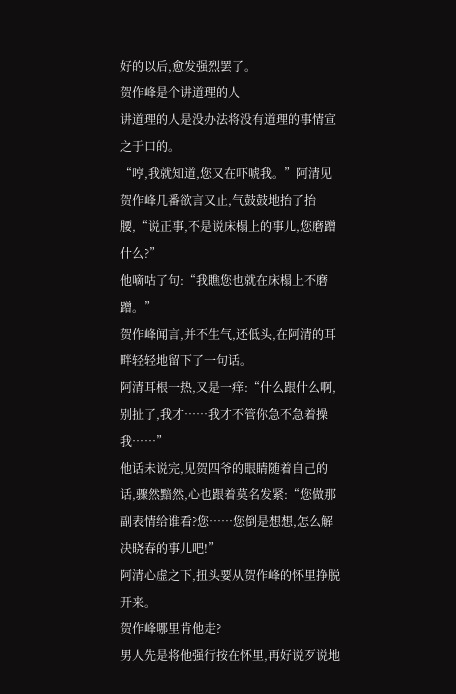好的以后,愈发强烈罢了。
贺作峰是个讲道理的人
讲道理的人是没办法将没有道理的事情宣之于口的。
“哼,我就知道,您又在吓唬我。”阿清见贺作峰几番欲言又止,气鼓鼓地抬了抬腰,“说正事,不是说床榻上的事儿,您磨蹭什么?”
他嘀咕了句:“我瞧您也就在床榻上不磨蹭。”
贺作峰闻言,并不生气,还低头,在阿清的耳畔轻轻地留下了一句话。
阿清耳根一热,又是一痒:“什么跟什么啊,别扯了,我才……我才不管你急不急着操我……”
他话未说完,见贺四爷的眼睛随着自己的话,骤然黯然,心也跟着莫名发紧:“您做那副表情给谁看?您……您倒是想想,怎么解决晓春的事儿吧!”
阿清心虚之下,扭头要从贺作峰的怀里挣脱开来。
贺作峰哪里肯他走?
男人先是将他强行按在怀里,再好说歹说地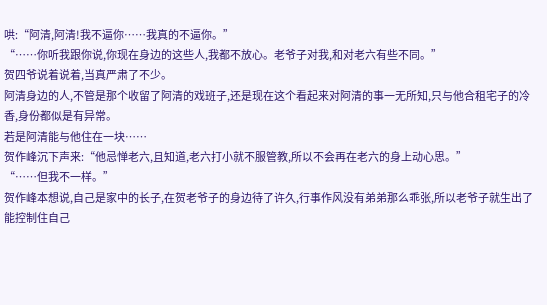哄:“阿清,阿清!我不逼你……我真的不逼你。”
“……你听我跟你说,你现在身边的这些人,我都不放心。老爷子对我,和对老六有些不同。”
贺四爷说着说着,当真严肃了不少。
阿清身边的人,不管是那个收留了阿清的戏班子,还是现在这个看起来对阿清的事一无所知,只与他合租宅子的冷香,身份都似是有异常。
若是阿清能与他住在一块……
贺作峰沉下声来:“他忌惮老六,且知道,老六打小就不服管教,所以不会再在老六的身上动心思。”
“……但我不一样。”
贺作峰本想说,自己是家中的长子,在贺老爷子的身边待了许久,行事作风没有弟弟那么乖张,所以老爷子就生出了能控制住自己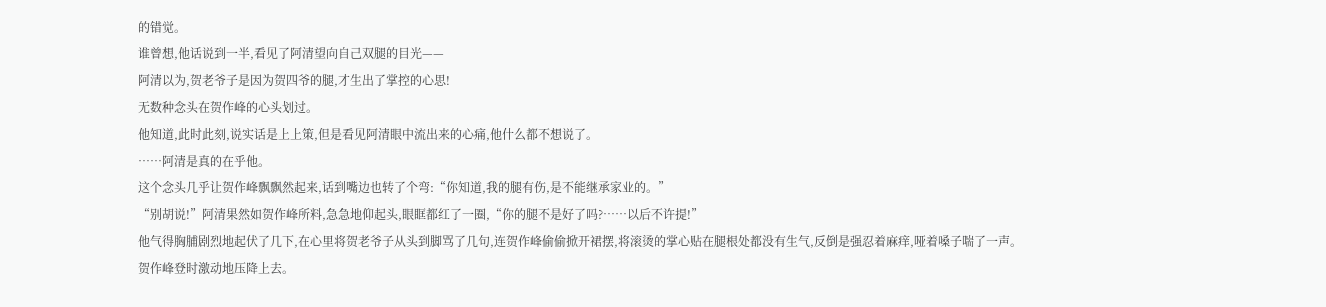的错觉。
谁曾想,他话说到一半,看见了阿清望向自己双腿的目光——
阿清以为,贺老爷子是因为贺四爷的腿,才生出了掌控的心思!
无数种念头在贺作峰的心头划过。
他知道,此时此刻,说实话是上上策,但是看见阿清眼中流出来的心痛,他什么都不想说了。
……阿清是真的在乎他。
这个念头几乎让贺作峰飘飘然起来,话到嘴边也转了个弯:“你知道,我的腿有伤,是不能继承家业的。”
“别胡说!”阿清果然如贺作峰所料,急急地仰起头,眼眶都红了一圈,“你的腿不是好了吗?……以后不许提!”
他气得胸脯剧烈地起伏了几下,在心里将贺老爷子从头到脚骂了几句,连贺作峰偷偷掀开裙摆,将滚烫的掌心贴在腿根处都没有生气,反倒是强忍着麻痒,哑着嗓子喘了一声。
贺作峰登时激动地压降上去。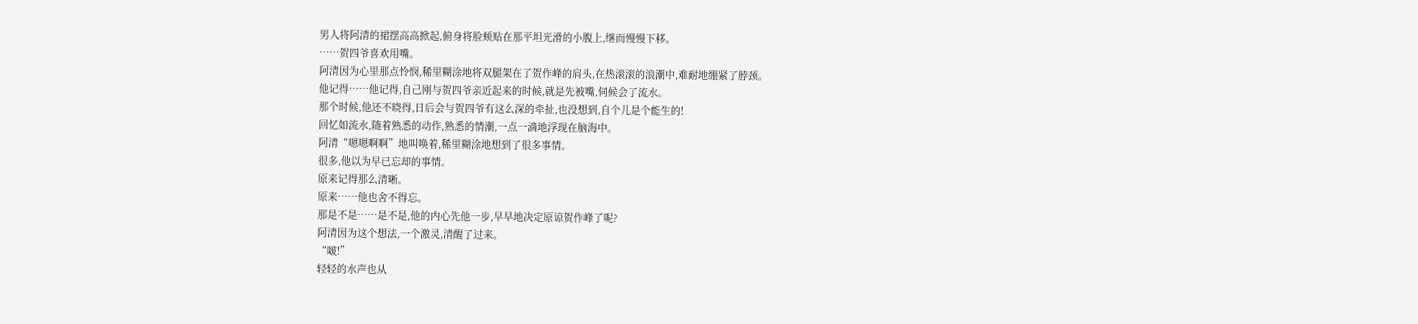男人将阿清的裙摆高高掀起,俯身将脸颊贴在那平坦光滑的小腹上,继而慢慢下移。
……贺四爷喜欢用嘴。
阿清因为心里那点怜悯,稀里糊涂地将双腿架在了贺作峰的肩头,在热滚滚的浪潮中,难耐地绷紧了脖颈。
他记得……他记得,自己刚与贺四爷亲近起来的时候,就是先被嘴,伺候会了流水。
那个时候,他还不晓得,日后会与贺四爷有这么深的牵扯,也没想到,自个儿是个能生的!
回忆如流水,随着熟悉的动作,熟悉的情潮,一点一滴地浮现在脑海中。
阿清“嗯嗯啊啊”地叫唤着,稀里糊涂地想到了很多事情。
很多,他以为早已忘却的事情。
原来记得那么清晰。
原来……他也舍不得忘。
那是不是……是不是,他的内心先他一步,早早地决定原谅贺作峰了呢?
阿清因为这个想法,一个激灵,清醒了过来。
“啵!”
轻轻的水声也从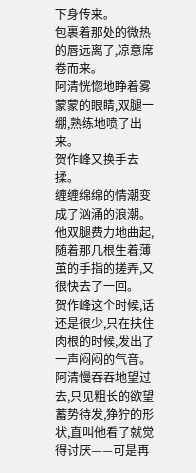下身传来。
包裹着那处的微热的唇远离了,凉意席卷而来。
阿清恍惚地睁着雾蒙蒙的眼睛,双腿一绷,熟练地喷了出来。
贺作峰又换手去揉。
缠缠绵绵的情潮变成了汹涌的浪潮。
他双腿费力地曲起,随着那几根生着薄茧的手指的搓弄,又很快去了一回。
贺作峰这个时候,话还是很少,只在扶住肉根的时候,发出了一声闷闷的气音。
阿清慢吞吞地望过去,只见粗长的欲望蓄势待发,狰狞的形状,直叫他看了就觉得讨厌——可是再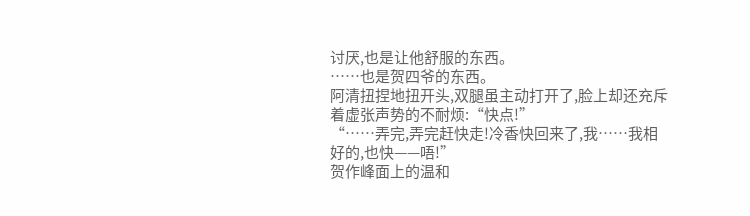讨厌,也是让他舒服的东西。
……也是贺四爷的东西。
阿清扭捏地扭开头,双腿虽主动打开了,脸上却还充斥着虚张声势的不耐烦:“快点!”
“……弄完,弄完赶快走!冷香快回来了,我……我相好的,也快——唔!”
贺作峰面上的温和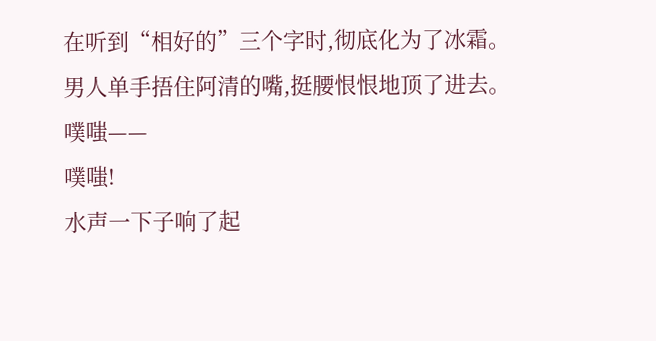在听到“相好的”三个字时,彻底化为了冰霜。
男人单手捂住阿清的嘴,挺腰恨恨地顶了进去。
噗嗤——
噗嗤!
水声一下子响了起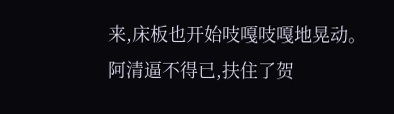来,床板也开始吱嘎吱嘎地晃动。
阿清逼不得已,扶住了贺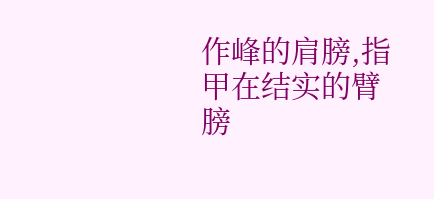作峰的肩膀,指甲在结实的臂膀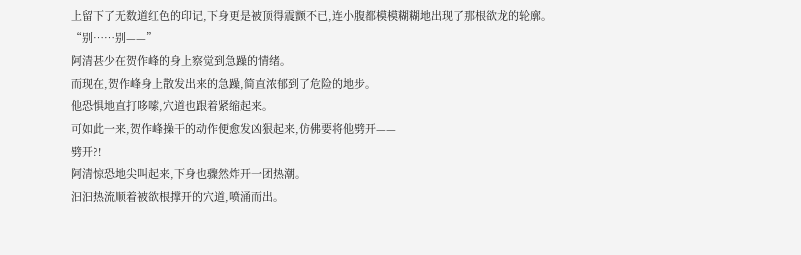上留下了无数道红色的印记,下身更是被顶得震颤不已,连小腹都模模糊糊地出现了那根欲龙的轮廓。
“别……别——”
阿清甚少在贺作峰的身上察觉到急躁的情绪。
而现在,贺作峰身上散发出来的急躁,简直浓郁到了危险的地步。
他恐惧地直打哆嗦,穴道也跟着紧缩起来。
可如此一来,贺作峰操干的动作便愈发凶狠起来,仿佛要将他劈开——
劈开?!
阿清惊恐地尖叫起来,下身也骤然炸开一团热潮。
汩汩热流顺着被欲根撑开的穴道,喷涌而出。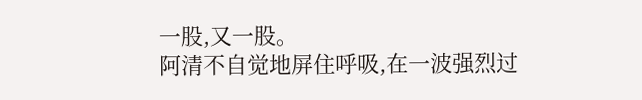一股,又一股。
阿清不自觉地屏住呼吸,在一波强烈过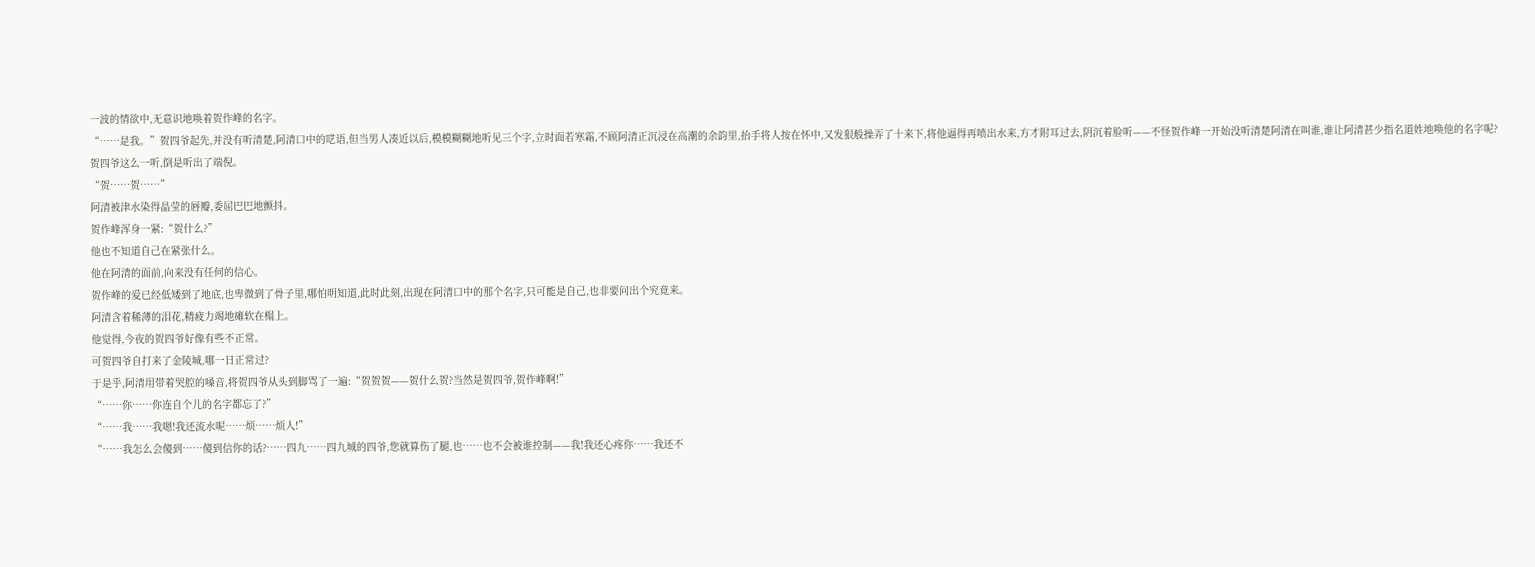一波的情欲中,无意识地唤着贺作峰的名字。
“……是我。”贺四爷起先,并没有听清楚,阿清口中的呓语,但当男人凑近以后,模模糊糊地听见三个字,立时面若寒霜,不顾阿清正沉浸在高潮的余韵里,抬手将人按在怀中,又发狠般操弄了十来下,将他逼得再喷出水来,方才附耳过去,阴沉着脸听——不怪贺作峰一开始没听清楚阿清在叫谁,谁让阿清甚少指名道姓地唤他的名字呢?
贺四爷这么一听,倒是听出了端倪。
“贺……贺……”
阿清被津水染得晶莹的唇瓣,委屈巴巴地颤抖。
贺作峰浑身一紧:“贺什么?”
他也不知道自己在紧张什么。
他在阿清的面前,向来没有任何的信心。
贺作峰的爱已经低矮到了地底,也卑微到了骨子里,哪怕明知道,此时此刻,出现在阿清口中的那个名字,只可能是自己,也非要问出个究竟来。
阿清含着稀薄的泪花,精疲力竭地瘫软在榻上。
他觉得,今夜的贺四爷好像有些不正常。
可贺四爷自打来了金陵城,哪一日正常过?
于是乎,阿清用带着哭腔的嗓音,将贺四爷从头到脚骂了一遍:“贺贺贺——贺什么贺?当然是贺四爷,贺作峰啊!”
“……你……你连自个儿的名字都忘了?”
“……我……我嗯!我还流水呢……烦……烦人!”
“……我怎么会傻到……傻到信你的话?……四九……四九城的四爷,您就算伤了腿,也……也不会被谁控制——我!我还心疼你……我还不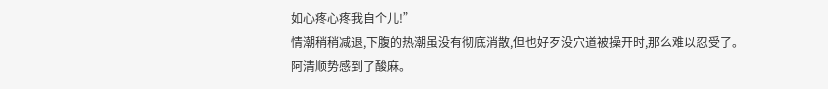如心疼心疼我自个儿!”
情潮稍稍减退,下腹的热潮虽没有彻底消散,但也好歹没穴道被操开时,那么难以忍受了。
阿清顺势感到了酸麻。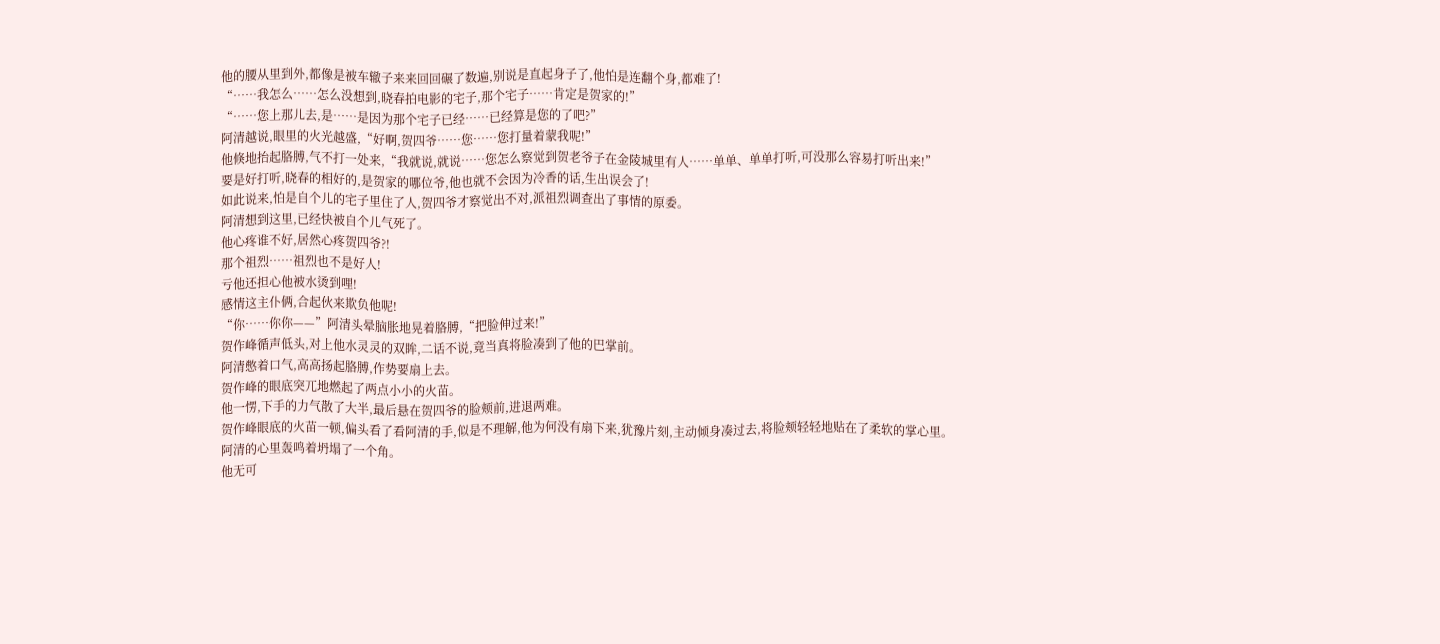他的腰从里到外,都像是被车辙子来来回回碾了数遍,别说是直起身子了,他怕是连翻个身,都难了!
“……我怎么……怎么没想到,晓春拍电影的宅子,那个宅子……肯定是贺家的!”
“……您上那儿去,是……是因为那个宅子已经……已经算是您的了吧?”
阿清越说,眼里的火光越盛,“好啊,贺四爷……您……您打量着蒙我呢!”
他倏地抬起胳膊,气不打一处来,“我就说,就说……您怎么察觉到贺老爷子在金陵城里有人……单单、单单打听,可没那么容易打听出来!”
要是好打听,晓春的相好的,是贺家的哪位爷,他也就不会因为冷香的话,生出误会了!
如此说来,怕是自个儿的宅子里住了人,贺四爷才察觉出不对,派祖烈调查出了事情的原委。
阿清想到这里,已经快被自个儿气死了。
他心疼谁不好,居然心疼贺四爷?!
那个祖烈……祖烈也不是好人!
亏他还担心他被水烫到哩!
感情这主仆俩,合起伙来欺负他呢!
“你……你你——”阿清头晕脑胀地晃着胳膊,“把脸伸过来!”
贺作峰循声低头,对上他水灵灵的双眸,二话不说,竟当真将脸凑到了他的巴掌前。
阿清憋着口气,高高扬起胳膊,作势要扇上去。
贺作峰的眼底突兀地燃起了两点小小的火苗。
他一愣,下手的力气散了大半,最后悬在贺四爷的脸颊前,进退两难。
贺作峰眼底的火苗一顿,偏头看了看阿清的手,似是不理解,他为何没有扇下来,犹豫片刻,主动倾身凑过去,将脸颊轻轻地贴在了柔软的掌心里。
阿清的心里轰鸣着坍塌了一个角。
他无可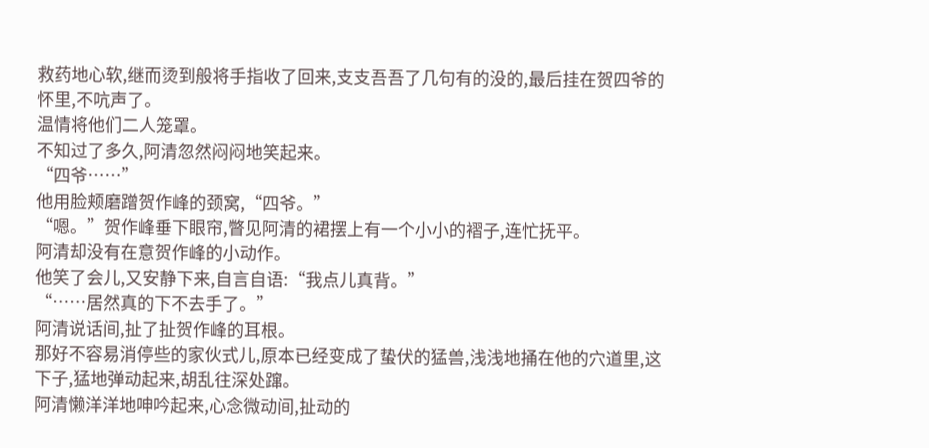救药地心软,继而烫到般将手指收了回来,支支吾吾了几句有的没的,最后挂在贺四爷的怀里,不吭声了。
温情将他们二人笼罩。
不知过了多久,阿清忽然闷闷地笑起来。
“四爷……”
他用脸颊磨蹭贺作峰的颈窝,“四爷。”
“嗯。”贺作峰垂下眼帘,瞥见阿清的裙摆上有一个小小的褶子,连忙抚平。
阿清却没有在意贺作峰的小动作。
他笑了会儿,又安静下来,自言自语:“我点儿真背。”
“……居然真的下不去手了。”
阿清说话间,扯了扯贺作峰的耳根。
那好不容易消停些的家伙式儿,原本已经变成了蛰伏的猛兽,浅浅地捅在他的穴道里,这下子,猛地弹动起来,胡乱往深处蹿。
阿清懒洋洋地呻吟起来,心念微动间,扯动的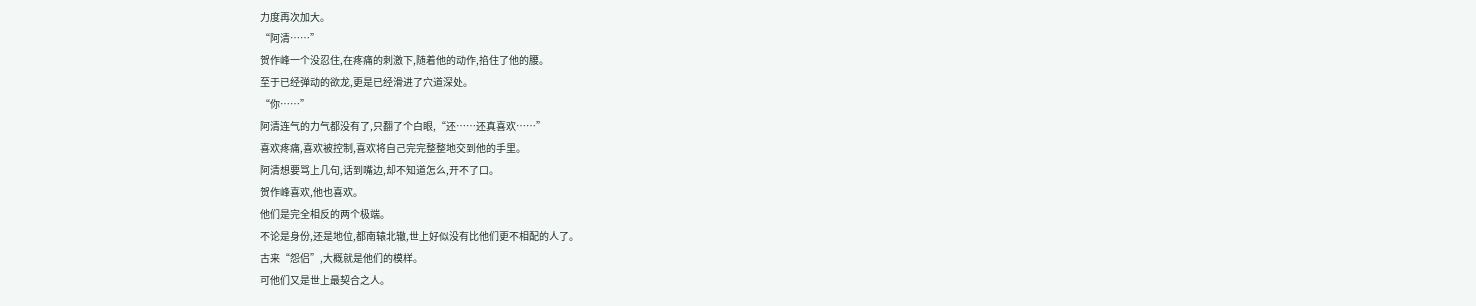力度再次加大。
“阿清……”
贺作峰一个没忍住,在疼痛的刺激下,随着他的动作,掐住了他的腰。
至于已经弹动的欲龙,更是已经滑进了穴道深处。
“你……”
阿清连气的力气都没有了,只翻了个白眼,“还……还真喜欢……”
喜欢疼痛,喜欢被控制,喜欢将自己完完整整地交到他的手里。
阿清想要骂上几句,话到嘴边,却不知道怎么,开不了口。
贺作峰喜欢,他也喜欢。
他们是完全相反的两个极端。
不论是身份,还是地位,都南辕北辙,世上好似没有比他们更不相配的人了。
古来“怨侣”,大概就是他们的模样。
可他们又是世上最契合之人。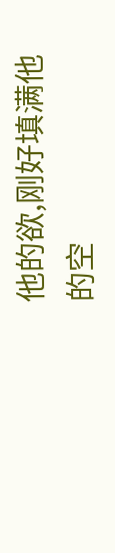他的欲,刚好填满他的空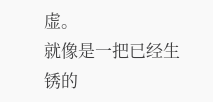虚。
就像是一把已经生锈的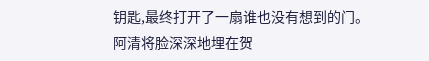钥匙,最终打开了一扇谁也没有想到的门。
阿清将脸深深地埋在贺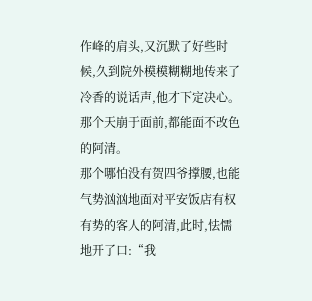作峰的肩头,又沉默了好些时候,久到院外模模糊糊地传来了冷香的说话声,他才下定决心。
那个天崩于面前,都能面不改色的阿清。
那个哪怕没有贺四爷撑腰,也能气势汹汹地面对平安饭店有权有势的客人的阿清,此时,怯懦地开了口:“我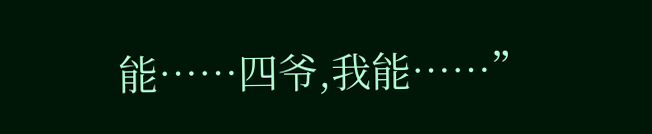能……四爷,我能……”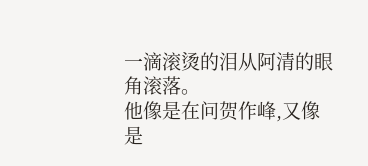一滴滚烫的泪从阿清的眼角滚落。
他像是在问贺作峰,又像是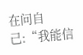在问自己:“我能信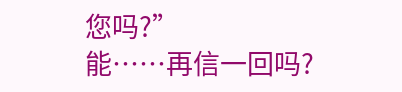您吗?”
能……再信一回吗?